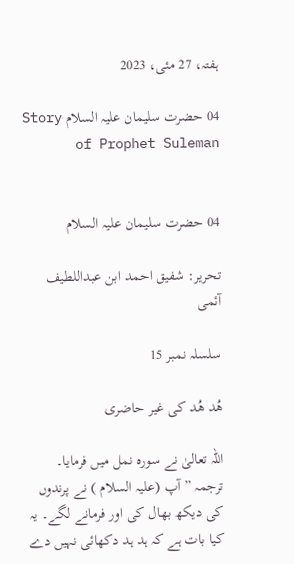ہفتہ، 27 مئی، 2023

04 حضرت سلیمان علیہ السلام Story of Prophet Suleman


04 حضرت سلیمان علیہ السلام

تحریر: شفیق احمد ابن عبداللطیف آئمی

سلسلہ نمبر 15

ھُد ھُد کی غیر حاضری

اللہ تعالیٰ نے سورہ نمل میں فرمایا۔ ترجمہ ” آپ (علیہ السلام ) نے پرندوں کی دیکھ بھال کی اور فرمانے لگے۔ یہ کیا بات ہے کہ ہد ہد دکھائی نہیں دے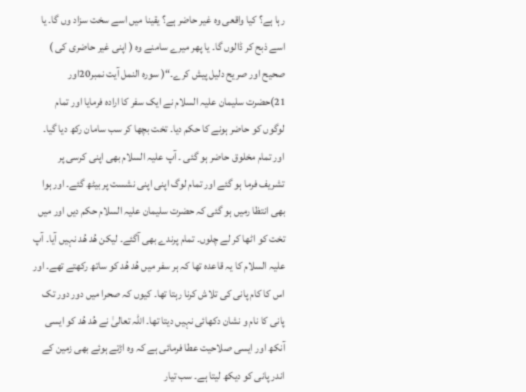رہا ہے؟ کیا واقعی وہ غیر حاضر ہے؟ یقینا میں اسے سخت سزاد وں گا۔ یا اسے ذبح کر ڈالوں گا۔ یا پھر میرے سامنے وہ ( اپنی غیر حاضری کی ) صحیح اور صریح دلیل پیش کرے۔“( سورہ النمل آیت نمبر20اور 21)حضرت سلیمان علیہ السلام نے ایک سفر کا ارادہ فرمایا اور تمام لوگوں کو حاضر ہونے کا حکم دیا۔ تخت بچھا کر سب سامان رکھ دیا گیا۔ اور تمام مخلوق حاضر ہو گئی ۔ آپ علیہ السلام بھی اپنی کرسی پر تشریف فرما ہو گئے اور تمام لوگ اپنی اپنی نشست پر بیٹھ گئے۔ اور ہوا بھی انتظا رمیں ہو گئی کہ حضرت سلیمان علیہ السلام حکم دیں اور میں تخت کو اٹھا کر لے چلوں۔ تمام پرندے بھی آگئے۔ لیکن ھُد ھُد نہیں آیا۔ آپ علیہ السلام کا یہ قاعدہ تھا کہ ہر سفر میں ھُد ھُد کو ساتھ رکھتے تھے۔ اور اس کا کام پانی کی تلاش کرنا رہتا تھا۔ کیوں کہ صحرا میں دور دور تک پانی کا نام و نشان دکھائی نہیں دیتا تھا۔ اللہ تعالیٰ نے ھُد ھُد کو ایسی آنکھ اور ایسی صلاحیت عطا فرمائی ہے کہ وہ اڑتے ہوئے بھی زمین کے اندر پانی کو دیکھ لیتا ہے۔ سب تیار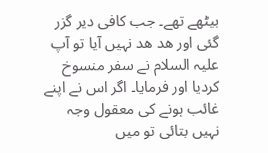بیٹھے تھے۔ جب کافی دیر گزر گئی اور ھد ھد نہیں آیا تو آپ علیہ السلام نے سفر منسوخ کردیا اور فرمایا۔ اگر اس نے اپنے غائب ہونے کی معقول وجہ نہیں بتائی تو میں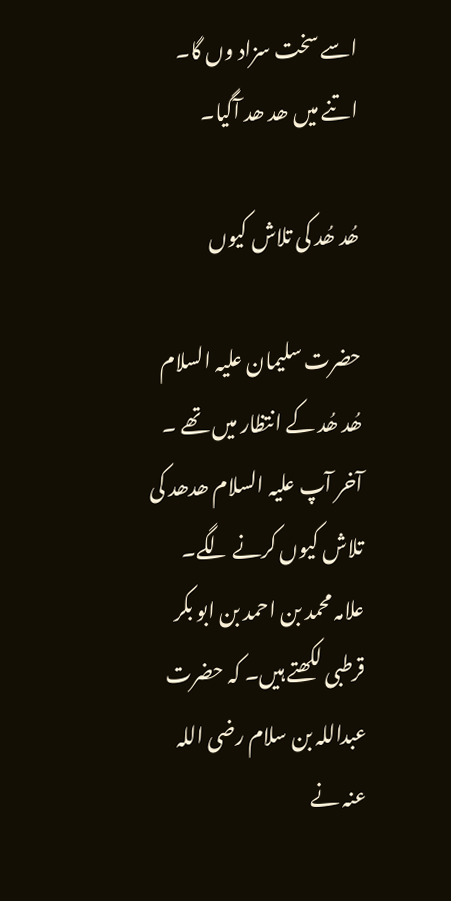اسے سخت سزاد وں گا۔ اتنے میں ھد ھد آگیا۔

ھُد ھُد کی تلاش کیوں

حضرت سلیمان علیہ السلام ھُد ھُد کے انتظار میں تھے ۔ آخر آپ علیہ السلام ھدھد کی تلاش کیوں کرنے لگے۔ علامہ محمد بن احمد بن ابو بکر قرطبی لکھتے ہیں۔ کہ حضرت عبداللہ بن سلام رضی اللہ عنہ نے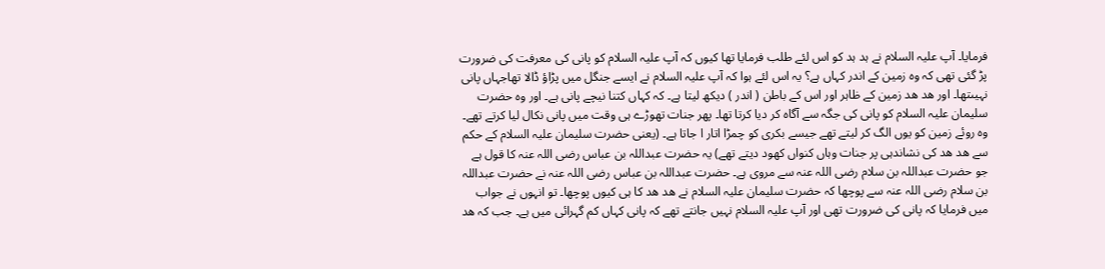فرمایا۔ آپ علیہ السلام نے ہد ہد کو اس لئے طلب فرمایا تھا کیوں کہ آپ علیہ السلام کو پانی کی معرفت کی ضرورت پڑ گئی تھی کہ وہ زمین کے اندر کہاں ہے؟ یہ اس لئے ہوا کہ آپ علیہ السلام نے ایسے جنگل میں پڑاؤ ڈالا تھاجہاں پانی نہیںتھا۔ اور ھد ھد زمین کے ظاہر اور اس کے باطن ( اندر ) دیکھ لیتا ہے۔ کہ کہاں کتنا نیچے پانی ہے۔ اور وہ حضرت سلیمان علیہ السلام کو پانی کی جگہ سے آگاہ کر دیا کرتا تھا۔ پھر جنات تھوڑے ہی وقت میں پانی نکال لیا کرتے تھے۔ وہ روئے زمین کو یوں الگ کر لیتے تھے جیسے بکری کو چمڑا اتار ا جاتا ہے۔ (یعنی حضرت سلیمان علیہ السلام کے حکم سے ھد ھد کی نشاندہی پر جنات وہاں کنواں کھود دیتے تھے) یہ حضرت عبداللہ بن عباس رضی اللہ عنہ کا قول ہے جو حضرت عبداللہ بن سلام رضی اللہ عنہ سے مروی ہے۔ حضرت عبداللہ بن عباس رضی اللہ عنہ نے حضرت عبداللہ بن سلام رضی اللہ عنہ سے پوچھا کہ حضرت سلیمان علیہ السلام نے ھد ھد کا ہی کیوں پوچھا۔ تو انہوں نے جواب میں فرمایا کہ پانی کی ضرورت تھی اور آپ علیہ السلام نہیں جانتے تھے کہ پانی کہاں کم گہرائی میں ہے۔ جب کہ ھد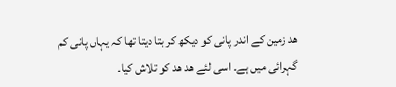ھد زمین کے اندر پانی کو دیکھ کر بتا دیتا تھا کہ یہاں پانی کم گہرائی میں ہے۔ اسی لئے ھد ھد کو تلاش کیا۔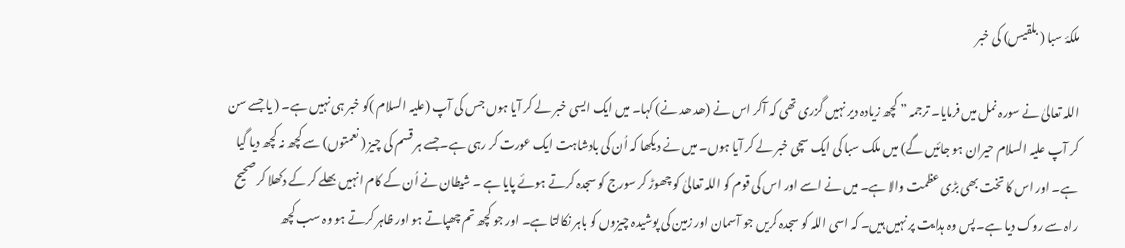ملکۂ سبا ( بلقیس) کی خبر

اللہ تعالیٰ نے سورہ نمل میں فرمایا۔ ترجمہ ” کچھ زیادہ دیر نہیں گزری تھی کہ آکر اس نے (ھد ھد نے) کہا۔ میں ایک ایسی خبر لے کر آیا ہوں جس کی آپ (علیہ السلام )کو خبر ہی نہیں ہے۔ ( یا جسے سن کر آپ علیہ السلام حیران ہو جائیں گے) میں ملک سبا کی ایک سچی خبر لے کر آیا ہوں۔ میں نے دیکھا کہ اُن کی بادشاہت ایک عورت کر رہی ہے۔جسے ہر قسم کی چیز ( نعمتوں) سے کچھ نہ کچھ دیا گیا ہے۔ اور اس کا تخت بھی بڑی عظمت والا ہے۔ میں نے اسے اور اس کی قوم کو اللہ تعالیٰ کو چھوڑ کر سورج کو سجدہ کرتے ہوئے پایا ہے ۔ شیطان نے اُن کے کام انہیں بھلے کر کے دکھلا کر صحیح راہ سے روک دیا ہے۔ پس وہ ہدایت پر نہیں ہیں۔ کہ اسی اللہ کو سجدہ کریں جو آسمان اور زمین کی پوشیدہ چیزوں کو باہر نکالتا ہے۔ اور جو کچھ تم چھپاتے ہو اور ظاہر کرتے ہو وہ سب کچھ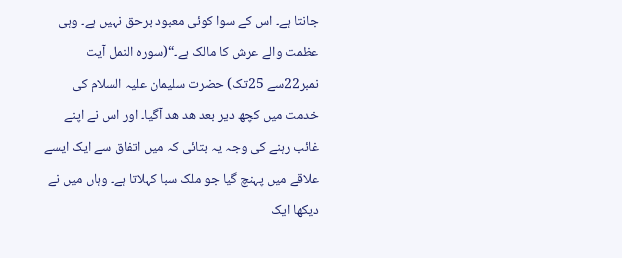جانتا ہے۔ اس کے سوا کوئی معبود برحق نہیں ہے۔ وہی عظمت والے عرش کا مالک ہے۔“(سورہ النمل آیت نمبر22سے 25تک) حضرت سلیمان علیہ السلام کی خدمت میں کچھ دیر بعد ھد ھد آگیا۔ اور اس نے اپنے غائب رہنے کی وجہ یہ بتائی کہ میں اتفاق سے ایک ایسے علاقے میں پہنچ گیا جو ملک سبا کہلاتا ہے۔ وہاں میں نے دیکھا ایک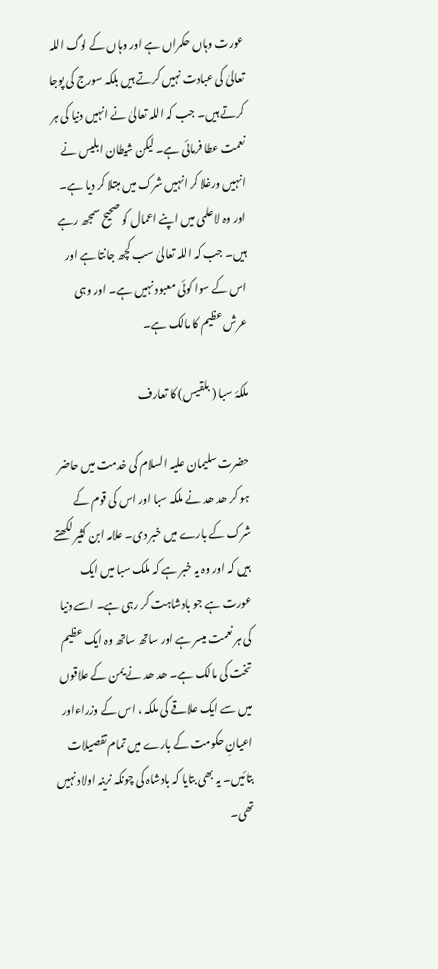عورت وہاں حکمراں ہے اور وہاں کے لوگ اللہ تعالیٰ کی عبادت نہیں کرتے ہیں بلکہ سورج کی پوجا کرتے ہیں۔ جب کہ اللہ تعالیٰ نے انہیں دنیا کی ہر نعمت عطا فرمائی ہے۔ لیکن شیطان ابلیس نے انہیں ورغلا کر انہیں شرک میں مبتلا کر دیا ہے۔ اور وہ لاعلمی میں اپنے اعمال کو صحیح سمجھ رہے ہیں۔ جب کہ اللہ تعالیٰ سب کچھ جانتا ہے اور اس کے سوا کوئی معبود نہیں ہے۔ اور وہی عرش عظیم کا مالک ہے۔

ملکۂ سبا ( بلقیس) کا تعارف

حضرت سلیمان علیہ السلام کی خدمت میں حاضر ہو کر ھد ھد نے ملکہ سبا اور اس کی قوم کے شرک کے بارے میں خبر دی۔ علامہ ابن کثیر لکھتے ہیں کہ اور وہ یہ خبر ہے کہ ملک سبا میں ایک عورت ہے جو بادشاہت کر رہی ہے۔ اسے دنیا کی ہر نعمت میسر ہے اور ساتھ ساتھ وہ ایک عظیم تخت کی مالک ہے۔ ھد ھد نے یمن کے علاقوں میں سے ایک علاقے کی ملکہ ، اس کے وزراءاور اعیانِ حکومت کے بارے میں تمام تفصیلات بتائیں۔ یہ بھی بتایا کہ بادشاہ کی چونکہ نرینہ اولاد نہیں تھی۔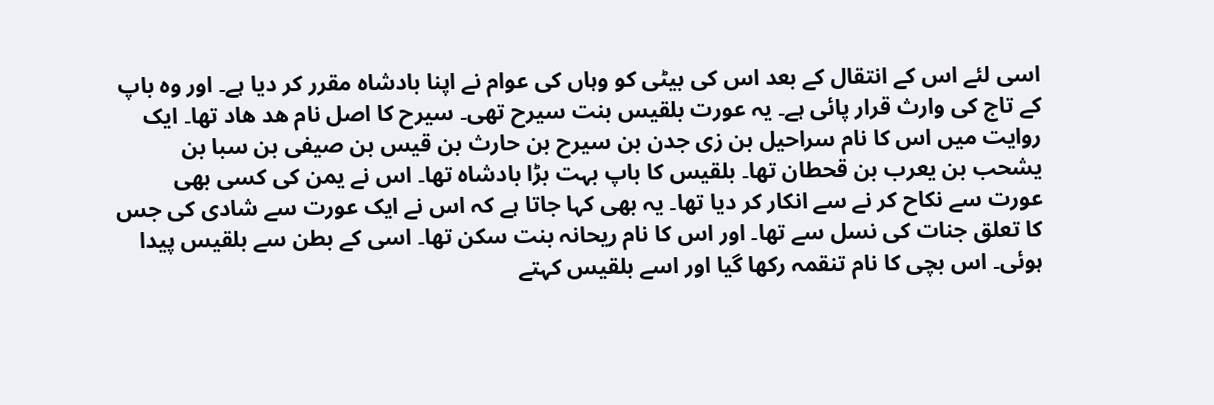اسی لئے اس کے انتقال کے بعد اس کی بیٹی کو وہاں کی عوام نے اپنا بادشاہ مقرر کر دیا ہے۔ اور وہ باپ کے تاج کی وارث قرار پائی ہے۔ یہ عورت بلقیس بنت سیرح تھی۔ سیرح کا اصل نام ھد ھاد تھا۔ ایک روایت میں اس کا نام سراحیل بن زی جدن بن سیرح بن حارث بن قیس بن صیفی بن سبا بن یشحب بن یعرب بن قحطان تھا۔ بلقیس کا باپ بہت بڑا بادشاہ تھا۔ اس نے یمن کی کسی بھی عورت سے نکاح کر نے سے انکار کر دیا تھا۔ یہ بھی کہا جاتا ہے کہ اس نے ایک عورت سے شادی کی جس کا تعلق جنات کی نسل سے تھا۔ اور اس کا نام ریحانہ بنت سکن تھا۔ اسی کے بطن سے بلقیس پیدا ہوئی۔ اس بچی کا نام تنقمہ رکھا گیا اور اسے بلقیس کہتے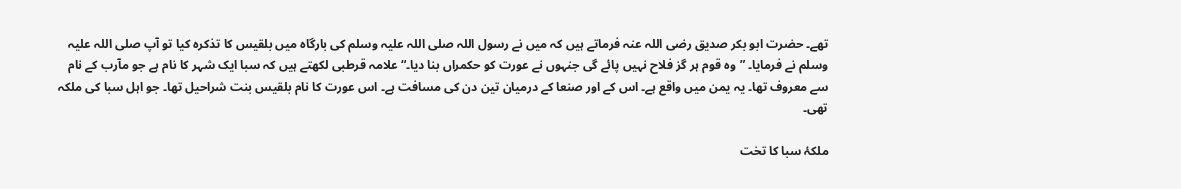تھے۔ حضرت ابو بکر صدیق رضی اللہ عنہ فرماتے ہیں کہ میں نے رسول اللہ صلی اللہ علیہ وسلم کی بارگاہ میں بلقیس کا تذکرہ کیا تو آپ صلی اللہ علیہ وسلم نے فرمایا۔ ”وہ قوم ہر گز فلاح نہیں پائے گی جنہوں نے عورت کو حکمراں بنا دیا۔“ علامہ قرطبی لکھتے ہیں کہ سبا ایک شہر کا نام ہے جو مآرب کے نام سے معروف تھا۔ یہ یمن میں واقع ہے۔ اس کے اور صنعا کے درمیان تین دن کی مسافت ہے۔ اس عورت کا نام بلقیس بنت شراحیل تھا۔ جو اہل سبا کی ملکہ تھی۔

ملکۂ سبا کا تخت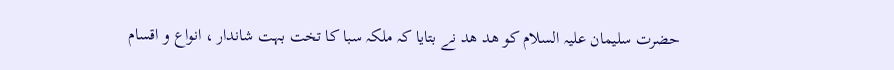حضرت سلیمان علیہ السلام کو ھد ھد نے بتایا کہ ملکہ سبا کا تخت بہت شاندار ، انواع و اقسام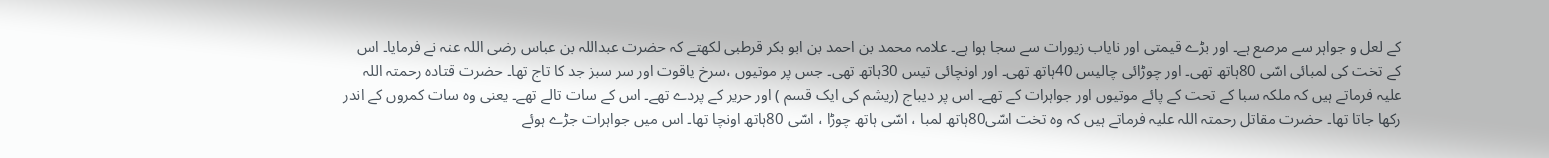کے لعل و جواہر سے مرصع ہے۔ اور بڑے قیمتی اور نایاب زیورات سے سجا ہوا ہے۔ علامہ محمد بن احمد بن ابو بکر قرطبی لکھتے کہ حضرت عبداللہ بن عباس رضی اللہ عنہ نے فرمایا۔ اس کے تخت کی لمبائی اسّی 80ہاتھ تھی۔ اور چوڑائی چالیس 40ہاتھ تھی۔ اور اونچائی تیس 30ہاتھ تھی۔ جس پر موتیوں ،سرخ یاقوت اور سر سبز جد کا تاج تھا۔ حضرت قتادہ رحمتہ اللہ علیہ فرماتے ہیں کہ ملکہ سبا کے تحت کے پائے موتیوں اور جواہرات کے تھے۔ اس پر دیباج (ریشم کی ایک قسم ) اور حریر کے پردے تھے۔ اس کے سات تالے تھے۔ یعنی وہ سات کمروں کے اندر رکھا جاتا تھا۔ حضرت مقاتل رحمتہ اللہ علیہ فرماتے ہیں کہ وہ تخت اسّی80ہاتھ لمبا ، اسّی ہاتھ چوڑا ، اسّی 80ہاتھ اونچا تھا۔ اس میں جواہرات جڑے ہوئے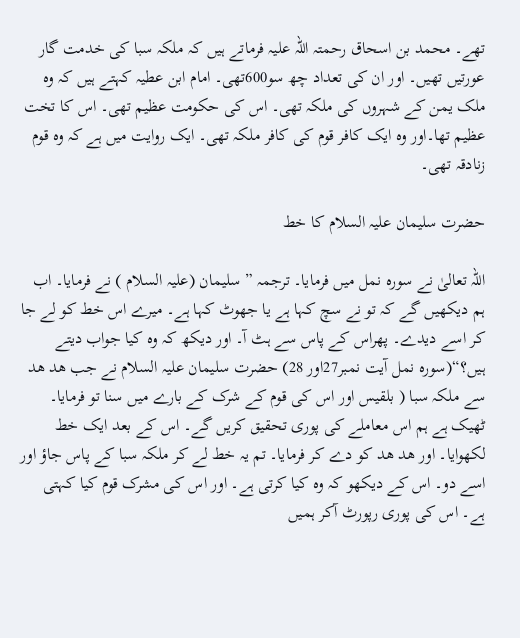تھے۔ محمد بن اسحاق رحمتہ اللہ علیہ فرماتے ہیں کہ ملکہ سبا کی خدمت گار عورتیں تھیں۔ اور ان کی تعداد چھ سو600تھی۔ امام ابن عطیہ کہتے ہیں کہ وہ ملک یمن کے شہروں کی ملکہ تھی۔ اس کی حکومت عظیم تھی۔ اس کا تخت عظیم تھا۔اور وہ ایک کافر قوم کی کافر ملکہ تھی۔ ایک روایت میں ہے کہ وہ قوم زنادقہ تھی۔

حضرت سلیمان علیہ السلام کا خط

اللہ تعالیٰ نے سورہ نمل میں فرمایا۔ ترجمہ ” سلیمان (علیہ السلام ) نے فرمایا۔ اب ہم دیکھیں گے کہ تو نے سچ کہا ہے یا جھوٹ کہا ہے۔ میرے اس خط کو لے جا کر اسے دیدے۔ پھراس کے پاس سے ہٹ آ۔ اور دیکھ کہ وہ کیا جواب دیتے ہیں؟“(سورہ نمل آیت نمبر27اور 28) حضرت سلیمان علیہ السلام نے جب ھد ھد سے ملکہ سبا ( بلقیس اور اس کی قوم کے شرک کے بارے میں سنا تو فرمایا۔ ٹھیک ہے ہم اس معاملے کی پوری تحقیق کریں گے۔ اس کے بعد ایک خط لکھوایا۔ اور ھد ھد کو دے کر فرمایا۔ تم یہ خط لے کر ملکہ سبا کے پاس جاؤ اور اسے دو۔ اس کے دیکھو کہ وہ کیا کرتی ہے۔ اور اس کی مشرک قوم کیا کہتی ہے۔ اس کی پوری رپورٹ آکر ہمیں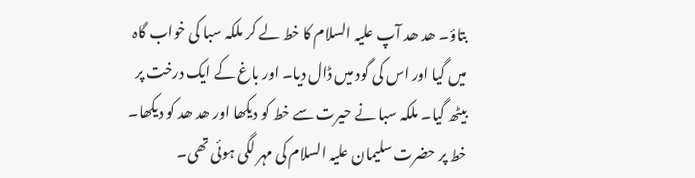بتاؤ۔ ھد ھد آپ علیہ السلام کا خط لے کر ملکہ سبا کی خواب گاہ میں گیا اور اس کی گود میں ڈال دیا۔ اور باغ کے ایک درخت پر بیٹھ گیا۔ ملکہ سبا نے حیرت سے خط کو دیکھا اور ھد ھد کو دیکھا۔ خط پر حضرت سلیمان علیہ السلام کی مہر لگی ہوئی تھی۔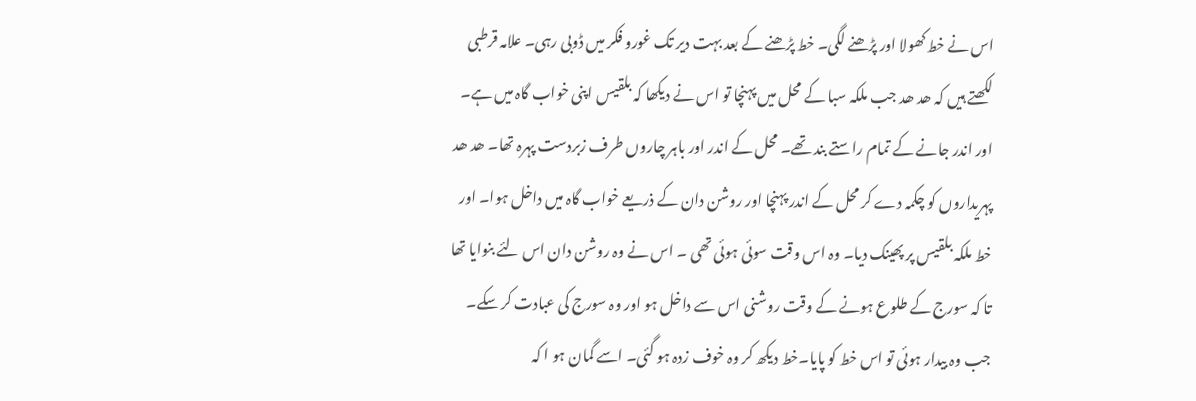اس نے خط کھولا اور پڑھنے لگی۔ خط پڑھنے کے بعد بہت دیر تک غورو فکر میں ڈوبی رہی۔ علامہ قرطبی لکھتے ہیں کہ ھد ھد جب ملکہ سبا کے محل میں پہنچا تو اس نے دیکھا کہ بلقیس اپنی خواب گاہ میں ہے۔ اور اندر جانے کے تمام راستے بند تھے۔ محل کے اندر اور باہر چاروں طرف زبردست پہرہ تھا۔ ھد ھد پہریداروں کو چکمہ دے کر محل کے اندر پہنچا اور روشن دان کے ذریعے خواب گاہ میں داخل ہوا۔ اور خط ملکہ بلقیس پر پھینک دیا۔ وہ اس وقت سوئی ہوئی تھی ۔ اس نے وہ روشن دان اس لئے بنوایا تھا تا کہ سورج کے طلوع ہونے کے وقت روشنی اس سے داخل ہو اور وہ سورج کی عبادت کر سکے۔ جب وہ بیدار ہوئی تو اس خط کو پایا۔خط دیکھ کر وہ خوف زدہ ہو گئی۔ اسے گمان ہو ا کہ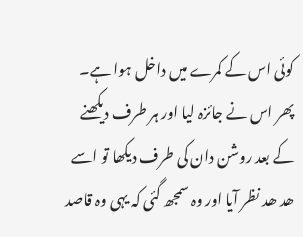کوئی اس کے کمرے میں داخل ہوا ہے۔ پھر اس نے جائزہ لیا اور ہر طرف دیکھنے کے بعد روشن دان کی طرف دیکھا تو اسے ھد ھد نظر آیا اور وہ سمجھ گئی کہ یہی وہ قاصد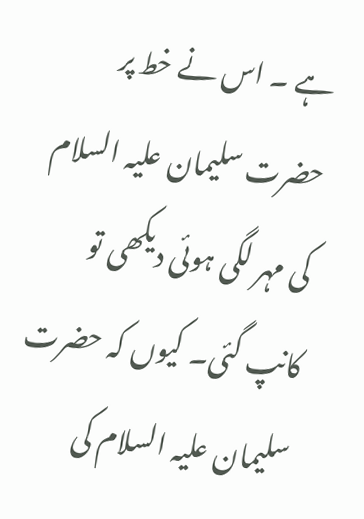ہے ۔ اس نے خط پر حضرت سلیمان علیہ السلام کی مہر لگی ہوئی دیکھی تو کانپ گئی۔ کیوں کہ حضرت سلیمان علیہ السلام کی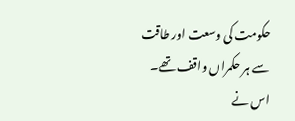حکومت کی وسعت اور طاقت سے ہر حکمراں واقف تھے۔ اس نے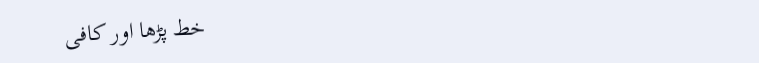خط پڑھا اور کافی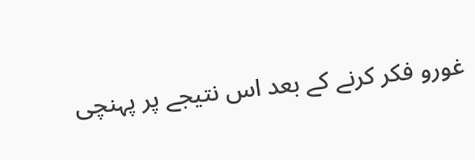غورو فکر کرنے کے بعد اس نتیجے پر پہنچی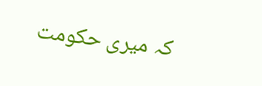کہ میری حکومت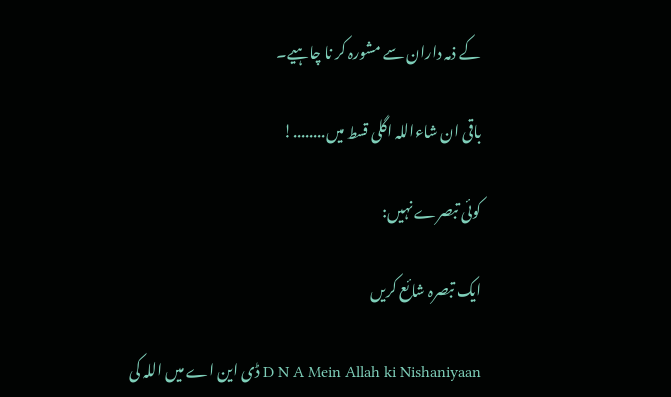کے ذمہ داران سے مشورہ کر نا چاہیے۔

باقی ان شاءاللہ اگلی قسط میں........!

کوئی تبصرے نہیں:

ایک تبصرہ شائع کریں

D N A Mein Allah ki Nishaniyaan ڈی این اے میں اللہ کی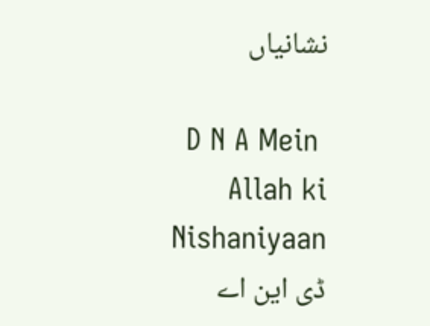نشانیاں

 D N A Mein Allah ki Nishaniyaan   ڈی این اے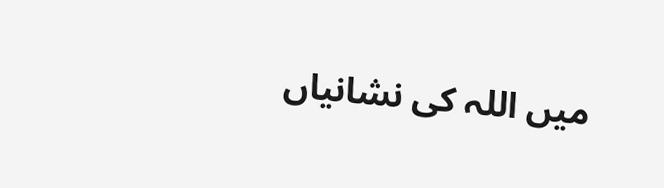میں اللہ کی نشانیاں